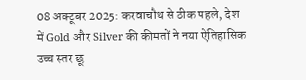08 अक्टूबर 2025: करवाचौथ से ठीक पहले, देश में Gold और Silver की कीमतों ने नया ऐतिहासिक उच्च स्तर छू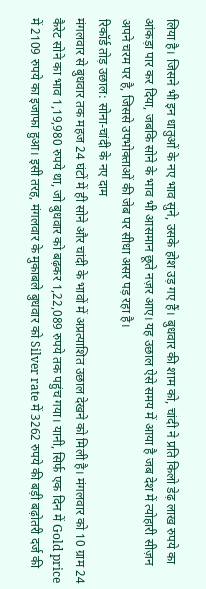लिया है। जिसने भी इन धातुओं के नए भाव सुने, उसके होश उड़ गए हैं। बुधवार की शाम को, चांदी ने प्रति किलो डेढ़ लाख रुपये का आंकड़ा पार कर दिया, जबकि सोने के भाव भी आसमान छूते नज़र आए। यह उछाल ऐसे समय में आया है जब देश में त्योहारी सीज़न अपने चरम पर है, जिससे उपभोक्ताओं की जेब पर सीधा असर पड़ रहा है।
रिकॉर्ड तोड़ उछाल: सोना-चांदी के नए दाम
मंगलवार से बुधवार तक महज 24 घंटों में ही सोने और चांदी के भावों में अप्रत्याशित उछाल देखने को मिली है। मंगलवार को 10 ग्राम 24 कैरेट सोने का भाव 1,19,980 रुपये था, जो बुधवार को बढ़कर 1,22,089 रुपये तक पहुंच गया। यानी, सिर्फ एक दिन में Gold price में 2109 रुपये का इजाफा हुआ। इसी तरह, मंगलवार के मुकाबले बुधवार को Silver rate में 3262 रुपये की बड़ी बढ़ोतरी दर्ज की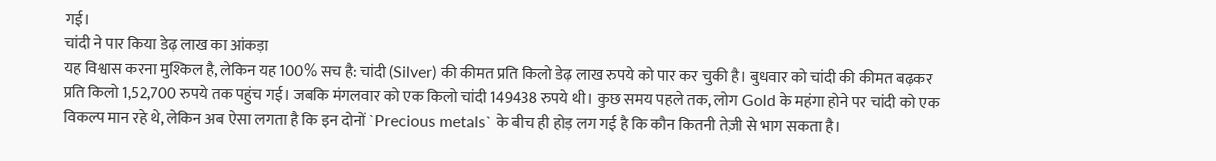गई।
चांदी ने पार किया डेढ़ लाख का आंकड़ा
यह विश्वास करना मुश्किल है, लेकिन यह 100% सच है: चांदी (Silver) की कीमत प्रति किलो डेढ़ लाख रुपये को पार कर चुकी है। बुधवार को चांदी की कीमत बढ़कर प्रति किलो 1,52,700 रुपये तक पहुंच गई। जबकि मंगलवार को एक किलो चांदी 149438 रुपये थी। कुछ समय पहले तक, लोग Gold के महंगा होने पर चांदी को एक विकल्प मान रहे थे, लेकिन अब ऐसा लगता है कि इन दोनों `Precious metals` के बीच ही होड़ लग गई है कि कौन कितनी तेज़ी से भाग सकता है।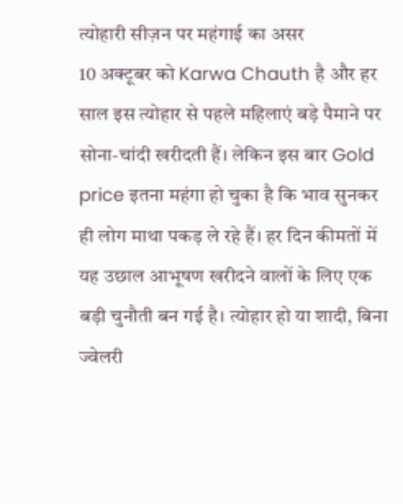त्योहारी सीज़न पर महंगाई का असर
10 अक्टूबर को Karwa Chauth है और हर साल इस त्योहार से पहले महिलाएं बड़े पैमाने पर सोना-चांदी खरीदती हैं। लेकिन इस बार Gold price इतना महंगा हो चुका है कि भाव सुनकर ही लोग माथा पकड़ ले रहे हैं। हर दिन कीमतों में यह उछाल आभूषण खरीदने वालों के लिए एक बड़ी चुनौती बन गई है। त्योहार हो या शादी, बिना ज्वेलरी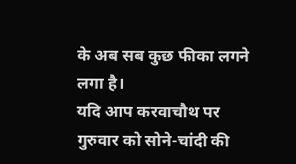के अब सब कुछ फीका लगने लगा है।
यदि आप करवाचौथ पर गुरुवार को सोने-चांदी की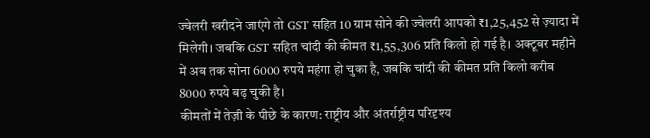ज्वेलरी खरीदने जाएंगे तो GST सहित 10 ग्राम सोने की ज्वेलरी आपको ₹1,25,452 से ज़्यादा में मिलेगी। जबकि GST सहित चांदी की कीमत ₹1,55,306 प्रति किलो हो गई है। अक्टूबर महीने में अब तक सोना 6000 रुपये महंगा हो चुका है, जबकि चांदी की कीमत प्रति किलो करीब 8000 रुपये बढ़ चुकी है।
कीमतों में तेज़ी के पीछे के कारण: राष्ट्रीय और अंतर्राष्ट्रीय परिदृश्य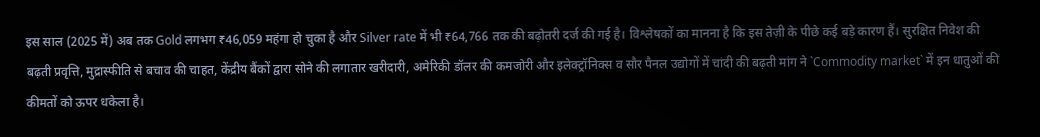इस साल (2025 में) अब तक Gold लगभग ₹46,059 महंगा हो चुका है और Silver rate में भी ₹64,766 तक की बढ़ोतरी दर्ज की गई है। विश्लेषकों का मानना है कि इस तेज़ी के पीछे कई बड़े कारण हैं। सुरक्षित निवेश की बढ़ती प्रवृत्ति, मुद्रास्फीति से बचाव की चाहत, केंद्रीय बैंकों द्वारा सोने की लगातार खरीदारी, अमेरिकी डॉलर की कमजोरी और इलेक्ट्रॉनिक्स व सौर पैनल उद्योगों में चांदी की बढ़ती मांग ने `Commodity market` में इन धातुओं की कीमतों को ऊपर धकेला है।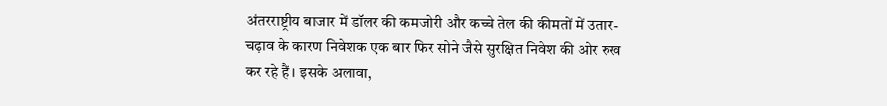अंतरराष्ट्रीय बाजार में डॉलर की कमजोरी और कच्चे तेल की कीमतों में उतार-चढ़ाव के कारण निवेशक एक बार फिर सोने जैसे सुरक्षित निवेश की ओर रुख कर रहे हैं। इसके अलावा,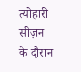त्योहारी सीज़न के दौरान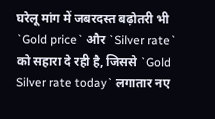घरेलू मांग में जबरदस्त बढ़ोतरी भी `Gold price` और `Silver rate` को सहारा दे रही है, जिससे `Gold Silver rate today` लगातार नए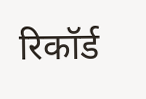रिकॉर्ड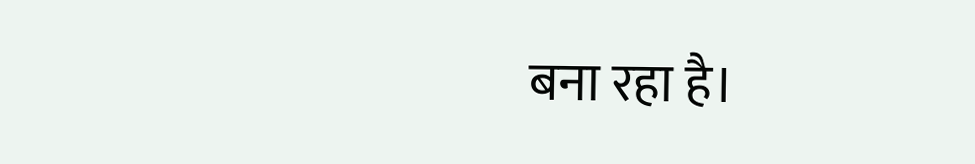बना रहा है।